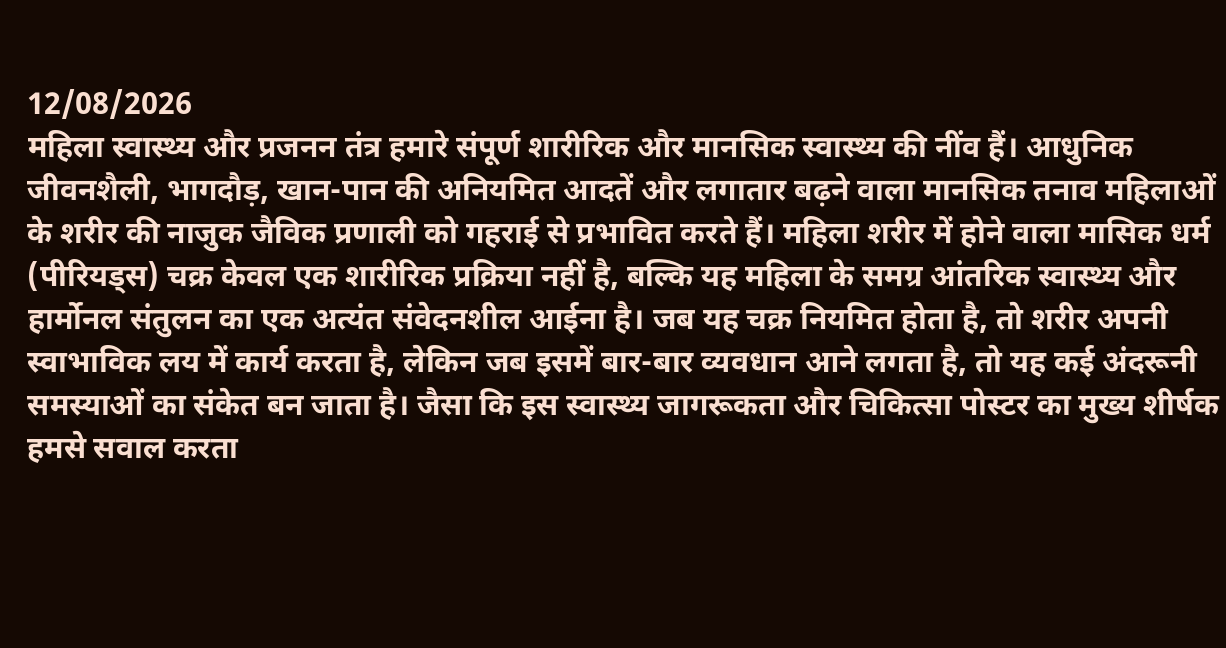12/08/2026
महिला स्वास्थ्य और प्रजनन तंत्र हमारे संपूर्ण शारीरिक और मानसिक स्वास्थ्य की नींव हैं। आधुनिक जीवनशैली, भागदौड़, खान-पान की अनियमित आदतें और लगातार बढ़ने वाला मानसिक तनाव महिलाओं के शरीर की नाजुक जैविक प्रणाली को गहराई से प्रभावित करते हैं। महिला शरीर में होने वाला मासिक धर्म (पीरियड्स) चक्र केवल एक शारीरिक प्रक्रिया नहीं है, बल्कि यह महिला के समग्र आंतरिक स्वास्थ्य और हार्मोनल संतुलन का एक अत्यंत संवेदनशील आईना है। जब यह चक्र नियमित होता है, तो शरीर अपनी स्वाभाविक लय में कार्य करता है, लेकिन जब इसमें बार-बार व्यवधान आने लगता है, तो यह कई अंदरूनी समस्याओं का संकेत बन जाता है। जैसा कि इस स्वास्थ्य जागरूकता और चिकित्सा पोस्टर का मुख्य शीर्षक हमसे सवाल करता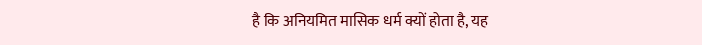है कि अनियमित मासिक धर्म क्यों होता है, यह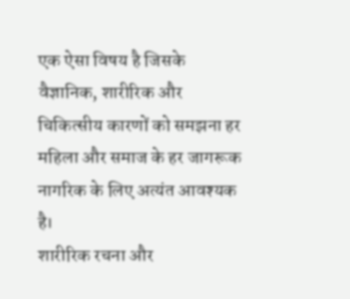एक ऐसा विषय है जिसके वैज्ञानिक, शारीरिक और चिकित्सीय कारणों को समझना हर महिला और समाज के हर जागरूक नागरिक के लिए अत्यंत आवश्यक है।
शारीरिक रचना और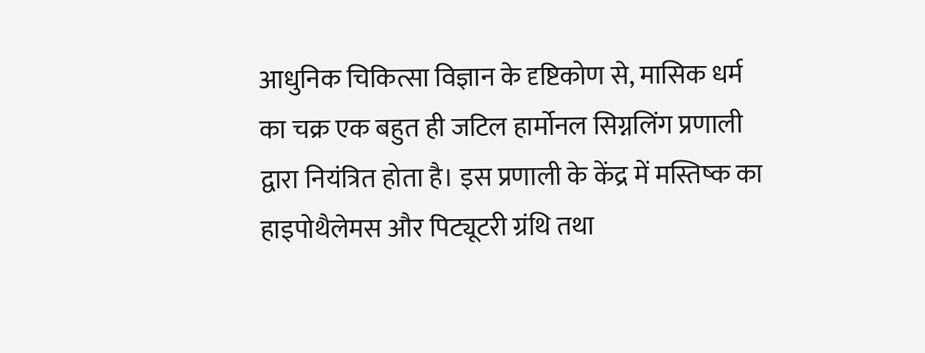आधुनिक चिकित्सा विज्ञान के दृष्टिकोण से, मासिक धर्म का चक्र एक बहुत ही जटिल हार्मोनल सिग्नलिंग प्रणाली द्वारा नियंत्रित होता है। इस प्रणाली के केंद्र में मस्तिष्क का हाइपोथैलेमस और पिट्यूटरी ग्रंथि तथा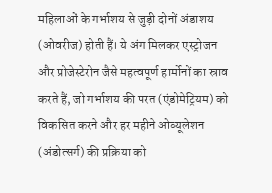महिलाओं के गर्भाशय से जुड़ी दोनों अंडाशय (ओवरीज) होती हैं। ये अंग मिलकर एस्ट्रोजन और प्रोजेस्टेरोन जैसे महत्वपूर्ण हार्मोनों का स्राव करते हैं, जो गर्भाशय की परत (एंडोमेट्रियम) को विकसित करने और हर महीने ओव्यूलेशन (अंडोत्सर्ग) की प्रक्रिया को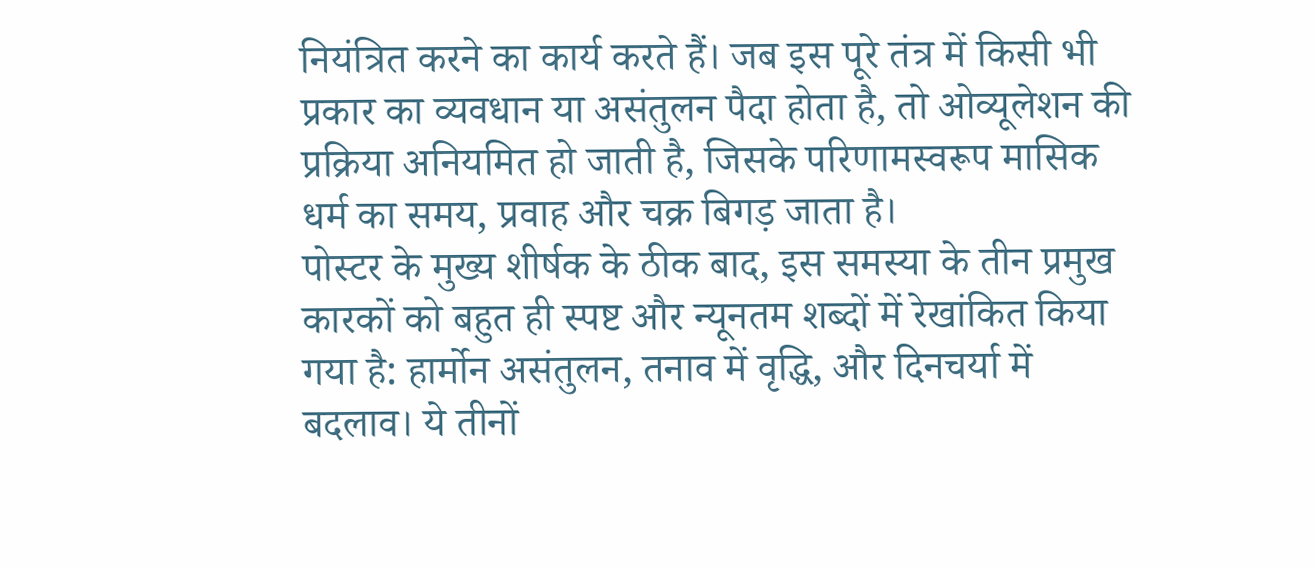नियंत्रित करने का कार्य करते हैं। जब इस पूरे तंत्र में किसी भी प्रकार का व्यवधान या असंतुलन पैदा होता है, तो ओव्यूलेशन की प्रक्रिया अनियमित हो जाती है, जिसके परिणामस्वरूप मासिक धर्म का समय, प्रवाह और चक्र बिगड़ जाता है।
पोस्टर के मुख्य शीर्षक के ठीक बाद, इस समस्या के तीन प्रमुख कारकों को बहुत ही स्पष्ट और न्यूनतम शब्दों में रेखांकित किया गया है: हार्मोन असंतुलन, तनाव में वृद्धि, और दिनचर्या में बदलाव। ये तीनों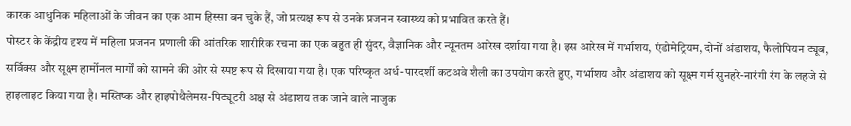कारक आधुनिक महिलाओं के जीवन का एक आम हिस्सा बन चुके हैं, जो प्रत्यक्ष रूप से उनके प्रजनन स्वास्थ्य को प्रभावित करते हैं।
पोस्टर के केंद्रीय दृश्य में महिला प्रजनन प्रणाली की आंतरिक शारीरिक रचना का एक बहुत ही सुंदर, वैज्ञानिक और न्यूनतम आरेख दर्शाया गया है। इस आरेख में गर्भाशय, एंडोमेट्रियम, दोनों अंडाशय, फैलोपियन ट्यूब, सर्विक्स और सूक्ष्म हार्मोनल मार्गों को सामने की ओर से स्पष्ट रूप से दिखाया गया है। एक परिष्कृत अर्ध-पारदर्शी कटअवे शैली का उपयोग करते हुए, गर्भाशय और अंडाशय को सूक्ष्म गर्म सुनहरे-नारंगी रंग के लहजे से हाइलाइट किया गया है। मस्तिष्क और हाइपोथैलेमस-पिट्यूटरी अक्ष से अंडाशय तक जाने वाले नाजुक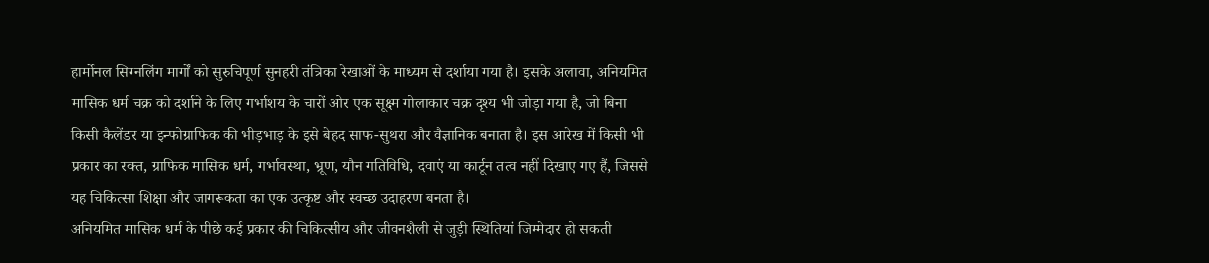हार्मोनल सिग्नलिंग मार्गों को सुरुचिपूर्ण सुनहरी तंत्रिका रेखाओं के माध्यम से दर्शाया गया है। इसके अलावा, अनियमित मासिक धर्म चक्र को दर्शाने के लिए गर्भाशय के चारों ओर एक सूक्ष्म गोलाकार चक्र दृश्य भी जोड़ा गया है, जो बिना किसी कैलेंडर या इन्फोग्राफिक की भीड़भाड़ के इसे बेहद साफ-सुथरा और वैज्ञानिक बनाता है। इस आरेख में किसी भी प्रकार का रक्त, ग्राफिक मासिक धर्म, गर्भावस्था, भ्रूण, यौन गतिविधि, दवाएं या कार्टून तत्व नहीं दिखाए गए हैं, जिससे यह चिकित्सा शिक्षा और जागरूकता का एक उत्कृष्ट और स्वच्छ उदाहरण बनता है।
अनियमित मासिक धर्म के पीछे कई प्रकार की चिकित्सीय और जीवनशैली से जुड़ी स्थितियां जिम्मेदार हो सकती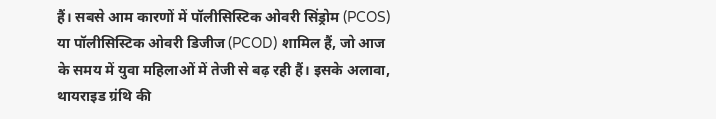हैं। सबसे आम कारणों में पॉलीसिस्टिक ओवरी सिंड्रोम (PCOS) या पॉलीसिस्टिक ओवरी डिजीज (PCOD) शामिल हैं, जो आज के समय में युवा महिलाओं में तेजी से बढ़ रही हैं। इसके अलावा, थायराइड ग्रंथि की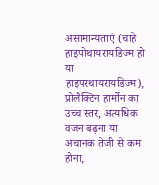असामान्यताएं (चाहे हाइपोथायरायडिज्म हो या हाइपरथायरायडिज्म), प्रोलैक्टिन हार्मोन का उच्च स्तर, अत्यधिक वजन बढ़ना या अचानक तेजी से कम होना,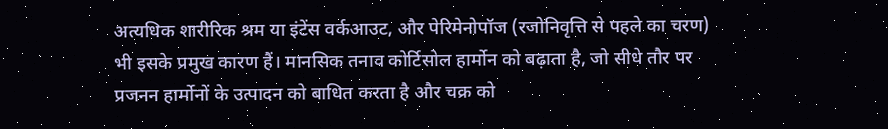अत्यधिक शारीरिक श्रम या इंटेंस वर्कआउट, और पेरिमेनोपॉज (रजोनिवृत्ति से पहले का चरण) भी इसके प्रमुख कारण हैं। मानसिक तनाव कोर्टिसोल हार्मोन को बढ़ाता है, जो सीधे तौर पर प्रजनन हार्मोनों के उत्पादन को बाधित करता है और चक्र को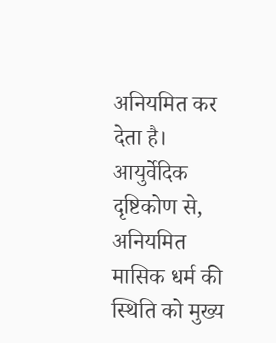अनियमित कर देता है।
आयुर्वेदिक दृष्टिकोण से, अनियमित मासिक धर्म की स्थिति को मुख्य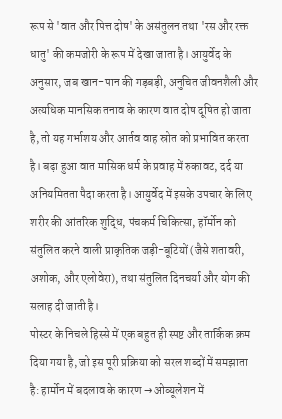रूप से 'वात और पित्त दोष' के असंतुलन तथा 'रस और रक्त धातु' की कमजोरी के रूप में देखा जाता है। आयुर्वेद के अनुसार, जब खान-पान की गड़बड़ी, अनुचित जीवनशैली और अत्यधिक मानसिक तनाव के कारण वात दोष दूषित हो जाता है, तो यह गर्भाशय और आर्तव वाह स्रोत को प्रभावित करता है। बढ़ा हुआ वात मासिक धर्म के प्रवाह में रुकावट, दर्द या अनियमितता पैदा करता है। आयुर्वेद में इसके उपचार के लिए शरीर की आंतरिक शुद्धि, पंचकर्म चिकित्सा, हॉर्मोन को संतुलित करने वाली प्राकृतिक जड़ी-बूटियों (जैसे शतावरी, अशोक, और एलोवेरा), तथा संतुलित दिनचर्या और योग की सलाह दी जाती है।
पोस्टर के निचले हिस्से में एक बहुत ही स्पष्ट और तार्किक क्रम दिया गया है, जो इस पूरी प्रक्रिया को सरल शब्दों में समझाता है: हार्मोन में बदलाव के कारण → ओव्यूलेशन में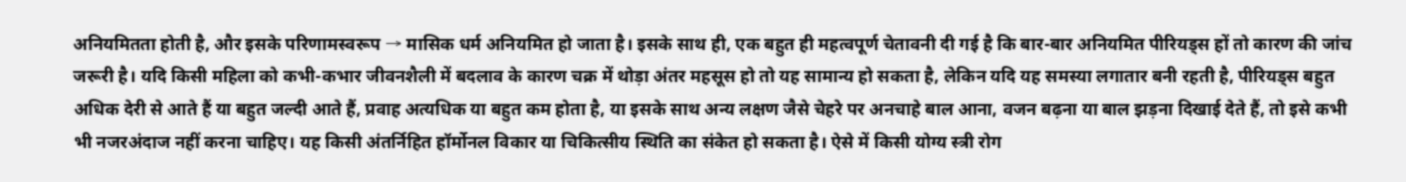अनियमितता होती है, और इसके परिणामस्वरूप → मासिक धर्म अनियमित हो जाता है। इसके साथ ही, एक बहुत ही महत्वपूर्ण चेतावनी दी गई है कि बार-बार अनियमित पीरियड्स हों तो कारण की जांच जरूरी है। यदि किसी महिला को कभी-कभार जीवनशैली में बदलाव के कारण चक्र में थोड़ा अंतर महसूस हो तो यह सामान्य हो सकता है, लेकिन यदि यह समस्या लगातार बनी रहती है, पीरियड्स बहुत अधिक देरी से आते हैं या बहुत जल्दी आते हैं, प्रवाह अत्यधिक या बहुत कम होता है, या इसके साथ अन्य लक्षण जैसे चेहरे पर अनचाहे बाल आना, वजन बढ़ना या बाल झड़ना दिखाई देते हैं, तो इसे कभी भी नजरअंदाज नहीं करना चाहिए। यह किसी अंतर्निहित हॉर्मोनल विकार या चिकित्सीय स्थिति का संकेत हो सकता है। ऐसे में किसी योग्य स्त्री रोग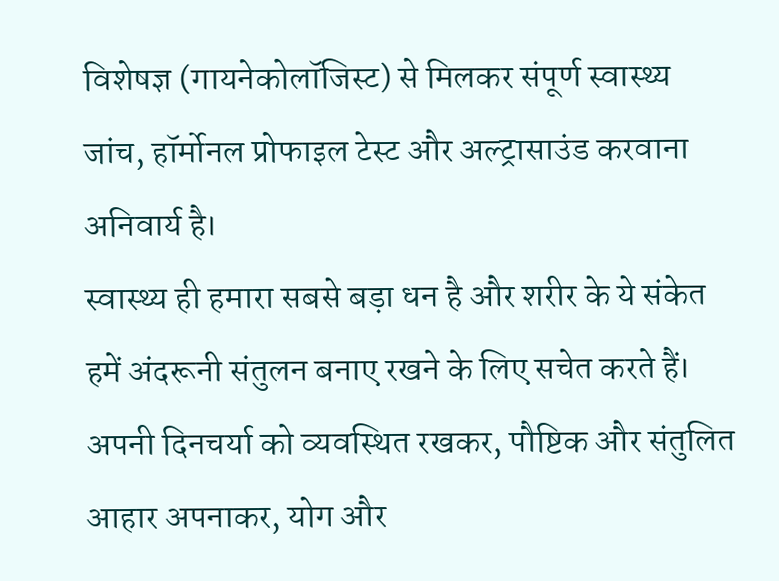विशेषज्ञ (गायनेकोलॉजिस्ट) से मिलकर संपूर्ण स्वास्थ्य जांच, हॉर्मोनल प्रोफाइल टेस्ट और अल्ट्रासाउंड करवाना अनिवार्य है।
स्वास्थ्य ही हमारा सबसे बड़ा धन है और शरीर के ये संकेत हमें अंदरूनी संतुलन बनाए रखने के लिए सचेत करते हैं। अपनी दिनचर्या को व्यवस्थित रखकर, पौष्टिक और संतुलित आहार अपनाकर, योग और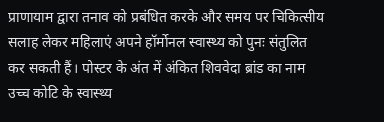प्राणायाम द्वारा तनाव को प्रबंधित करके और समय पर चिकित्सीय सलाह लेकर महिलाएं अपने हॉर्मोनल स्वास्थ्य को पुनः संतुलित कर सकती हैं। पोस्टर के अंत में अंकित शिववेदा ब्रांड का नाम उच्च कोटि के स्वास्थ्य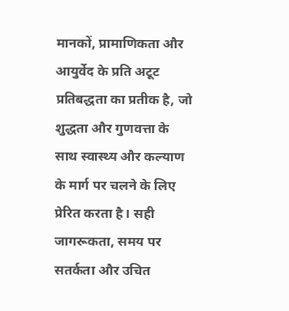मानकों, प्रामाणिकता और आयुर्वेद के प्रति अटूट प्रतिबद्धता का प्रतीक है, जो शुद्धता और गुणवत्ता के साथ स्वास्थ्य और कल्याण के मार्ग पर चलने के लिए प्रेरित करता है। सही जागरूकता, समय पर सतर्कता और उचित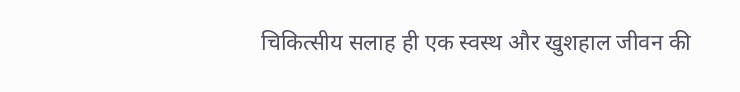चिकित्सीय सलाह ही एक स्वस्थ और खुशहाल जीवन की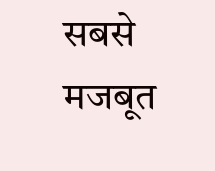सबसे मजबूत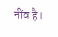नींव है।